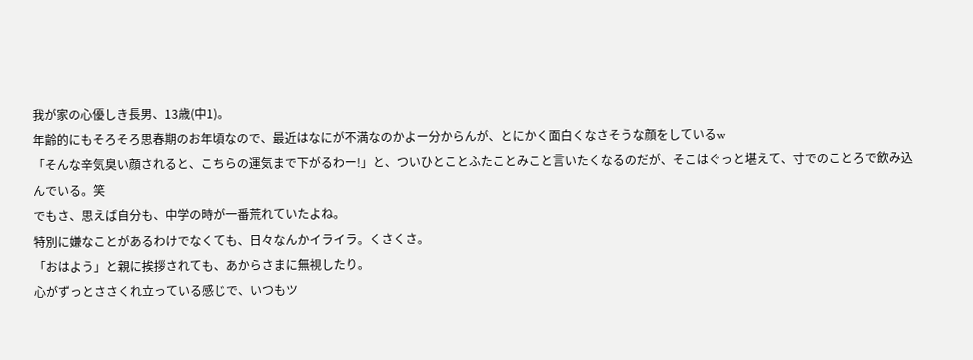我が家の心優しき長男、13歳(中1)。
年齢的にもそろそろ思春期のお年頃なので、最近はなにが不満なのかよー分からんが、とにかく面白くなさそうな顔をしているw
「そんな辛気臭い顔されると、こちらの運気まで下がるわー!」と、ついひとことふたことみこと言いたくなるのだが、そこはぐっと堪えて、寸でのことろで飲み込んでいる。笑
でもさ、思えば自分も、中学の時が一番荒れていたよね。
特別に嫌なことがあるわけでなくても、日々なんかイライラ。くさくさ。
「おはよう」と親に挨拶されても、あからさまに無視したり。
心がずっとささくれ立っている感じで、いつもツ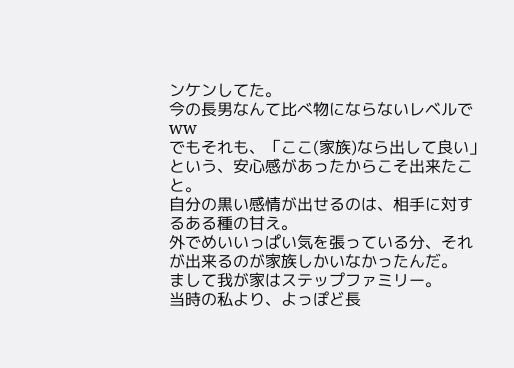ンケンしてた。
今の長男なんて比べ物にならないレベルでww
でもそれも、「ここ(家族)なら出して良い」という、安心感があったからこそ出来たこと。
自分の黒い感情が出せるのは、相手に対するある種の甘え。
外でめいいっぱい気を張っている分、それが出来るのが家族しかいなかったんだ。
まして我が家はステップファミリー。
当時の私より、よっぽど長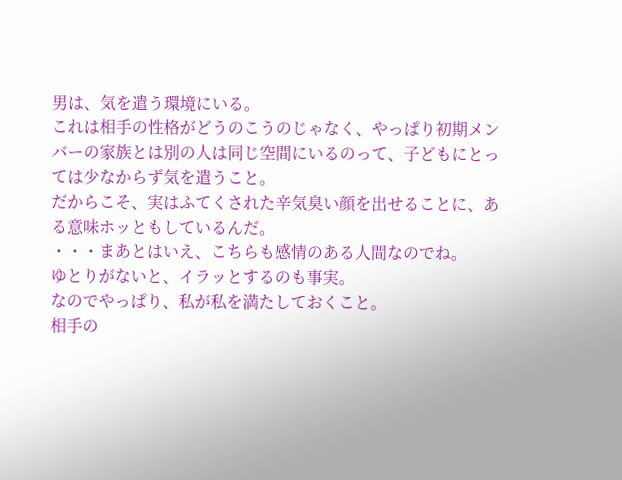男は、気を遣う環境にいる。
これは相手の性格がどうのこうのじゃなく、やっぱり初期メンバーの家族とは別の人は同じ空間にいるのって、子どもにとっては少なからず気を遣うこと。
だからこそ、実はふてくされた辛気臭い顔を出せることに、ある意味ホッともしているんだ。
・・・まあとはいえ、こちらも感情のある人間なのでね。
ゆとりがないと、イラッとするのも事実。
なのでやっぱり、私が私を満たしておくこと。
相手の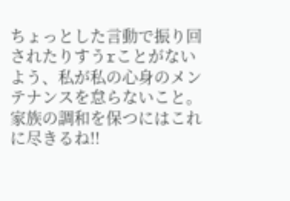ちょっとした言動で振り回されたりすうrことがないよう、私が私の心身のメンテナンスを怠らないこと。
家族の調和を保つにはこれに尽きるね!!